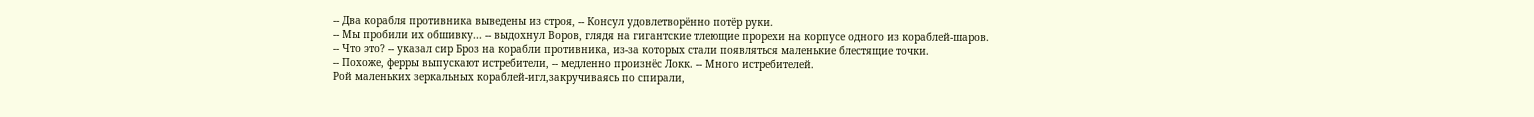-- Два корабля противника выведены из строя, -- Консул удовлетворённо потёр руки.
-- Мы пробили их обшивку... -- выдохнул Воров, глядя на гигантские тлеющие прорехи на корпусе одного из кораблей-шаров.
-- Что это? -- указал сир Броз на корабли противника, из-за которых стали появляться маленькие блестящие точки.
-- Похоже, ферры выпускают истребители, -- медленно произнёс Локк. -- Много истребителей.
Рой маленьких зеркальных кораблей-игл,закручиваясь по спирали,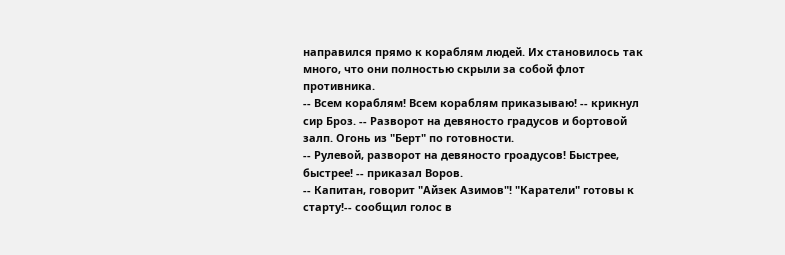направился прямо к кораблям людей. Их становилось так много, что они полностью скрыли за собой флот противника.
-- Всем кораблям! Всем кораблям приказываю! -- крикнул сир Броз. -- Разворот на девяносто градусов и бортовой залп. Огонь из "Берт" по готовности.
-- Рулевой, разворот на девяносто гроадусов! Быстрее, быстрее! -- приказал Воров.
-- Капитан, говорит "Айзек Азимов"! "Каратели" готовы к старту!-- сообщил голос в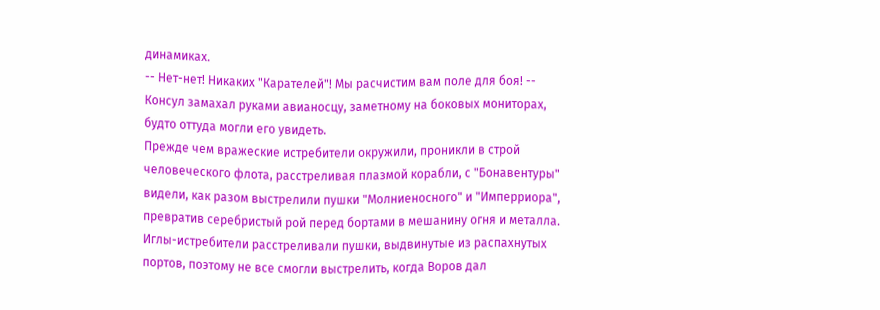динамиках.
-- Нет-нет! Никаких "Карателей"! Мы расчистим вам поле для боя! -- Консул замахал руками авианосцу, заметному на боковых мониторах, будто оттуда могли его увидеть.
Прежде чем вражеские истребители окружили, проникли в строй человеческого флота, расстреливая плазмой корабли, с "Бонавентуры" видели, как разом выстрелили пушки "Молниеносного" и "Имперриора", превратив серебристый рой перед бортами в мешанину огня и металла. Иглы-истребители расстреливали пушки, выдвинутые из распахнутых портов, поэтому не все смогли выстрелить, когда Воров дал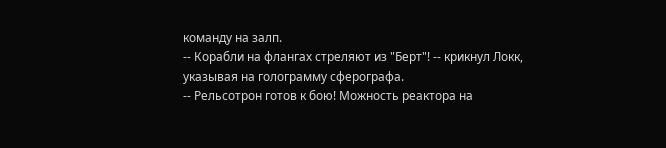команду на залп.
-- Корабли на флангах стреляют из "Берт"! -- крикнул Локк, указывая на голограмму сферографа.
-- Рельсотрон готов к бою! Можность реактора на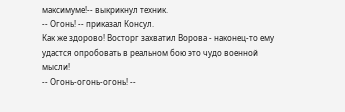максимуме!-- выкрикнул техник.
-- Огонь! -- приказал Консул.
Как же здорово! Восторг захватил Ворова - наконец-то ему удастся опробовать в реальном бою это чудо военной мысли!
-- Огонь-огонь-огонь! --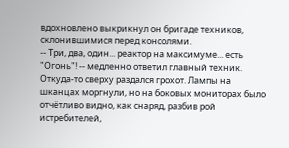вдохновлено выкрикнул он бригаде техников, склонившимися перед консолями.
-- Три, два, один... реактор на максимуме... есть "Огонь"! -- медленно ответил главный техник.
Откуда-то сверху раздался грохот. Лампы на шканцах моргнули, но на боковых мониторах было отчётливо видно, как снаряд, разбив рой истребителей,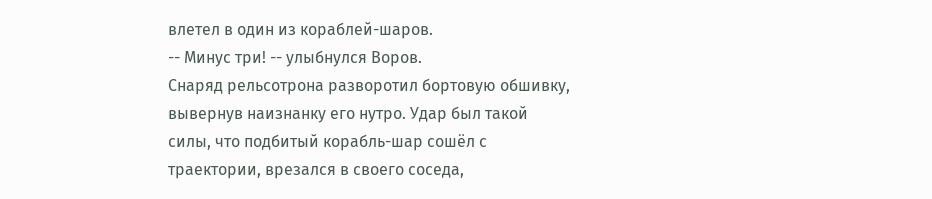влетел в один из кораблей-шаров.
-- Минус три! -- улыбнулся Воров.
Снаряд рельсотрона разворотил бортовую обшивку, вывернув наизнанку его нутро. Удар был такой силы, что подбитый корабль-шар сошёл с траектории, врезался в своего соседа,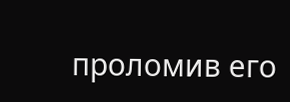проломив его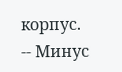корпус.
-- Минус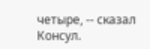четыре, -- сказал Консул.